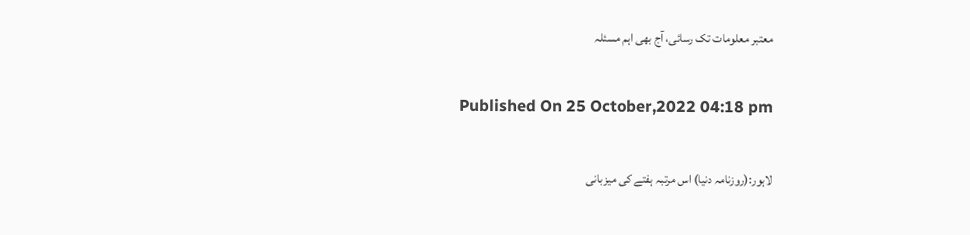معتبر معلومات تک رسائی، آج بھی اہم مسئلہ

Published On 25 October,2022 04:18 pm

لاہور:(روزنامہ دنیا) اس مرتبہ ہفتے کی میزبانی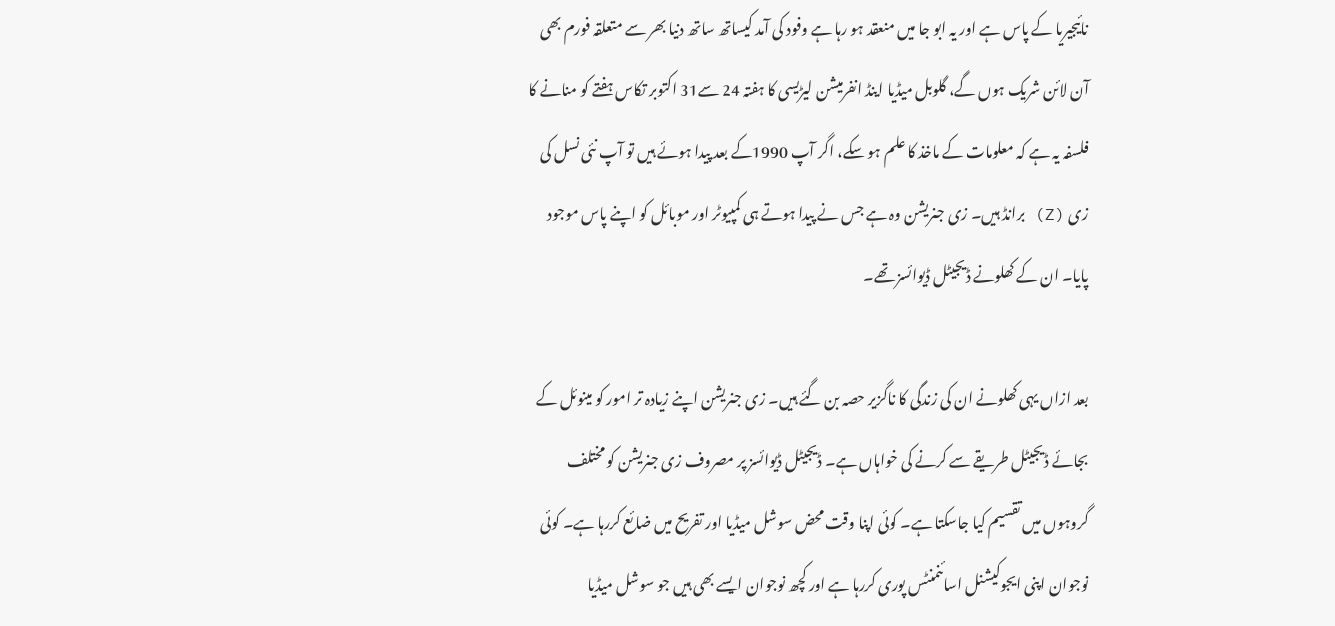نائیجیریا کے پاس ہے اور یہ ابو جا میں منعقد ہو رہا ہے وفود کی آمد کیساتھ ساتھ دنیا بھر سے متعلقہ فورم بھی آن لائن شریک ہوں گے، گلوبل میڈیا اینڈ انفرمیشن لیڑیسی کا ہفتہ 24 سے31 اکتوبر تکاس ہفتے کو منانے کا فلسفہ یہ ہے کہ معلومات کے ماخذ کا علم ہو سکے، اگر آپ 1990کے بعد پیدا ہوئے ہیں تو آپ نئی نسل کی زی (Z) برانڈ ہیں۔ زی جنریشن وہ ہے جس نے پیدا ہوتے ہی کمپیوٹر اور موبائل کو اپنے پاس موجود پایا۔ ان کے کھلونے ڈیجیٹل ڈیوائسز تھے۔

بعد ازاں یہی کھلونے ان کی زندگی کا ناگزیر حصہ بن گئے ہیں۔ زی جنریشن اپنے زیادہ تر امور کو مینوئل کے بجائے ڈیجیٹل طریقے سے کرنے کی خواہاں ہے۔ ڈیجیٹل ڈیوائسز پر مصروف زی جنریشن کو مختلف گروہوں میں تقسیم کیا جاسکتا ہے۔ کوئی اپنا وقت محض سوشل میڈیا اور تفریح میں ضائع کررہا ہے۔ کوئی نوجوان اپنی ایجوکیشنل اسائنمنٹس پوری کررہا ہے اور کچھ نوجوان ایسے بھی ہیں جو سوشل میڈیا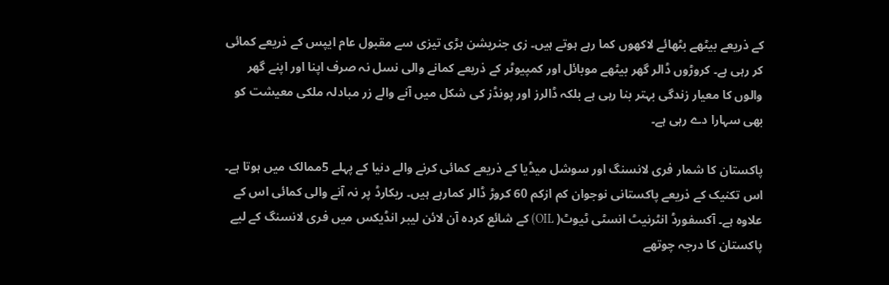کے ذریعے بیٹھے بٹھائے لاکھوں کما رہے ہوتے ہیں۔ زی جنریشن بڑی تیزی سے مقبول عام ایپس کے ذریعے کمائی کر رہی ہے۔ کروڑوں ڈالر گھر بیٹھے موبائل اور کمپیوٹر کے ذریعے کمانے والی نسل نہ صرف اپنا اور اپنے گھر والوں کا معیار زندگی بہتر بنا رہی ہے بلکہ ڈالرز اور پونڈز کی شکل میں آنے والے زر مبادلہ ملکی معیشت کو بھی سہارا دے رہی ہے۔

پاکستان کا شمار فری لانسنگ اور سوشل میڈیا کے ذریعے کمائی کرنے والے دنیا کے پہلے 5ممالک میں ہوتا ہے۔ اس تکنیک کے ذریعے پاکستانی نوجوان کم ازکم 60 کروڑ ڈالر کمارہے ہیں۔ ریکارڈ پر نہ آنے والی کمائی اس کے علاوہ ہے۔ آکسفورڈ انٹرنیٹ انسٹی ٹیوٹ( OIL) کے شائع کردہ آن لائن لیبر انڈیکس میں فری لانسنگ کے لیے پاکستان کا درجہ چوتھے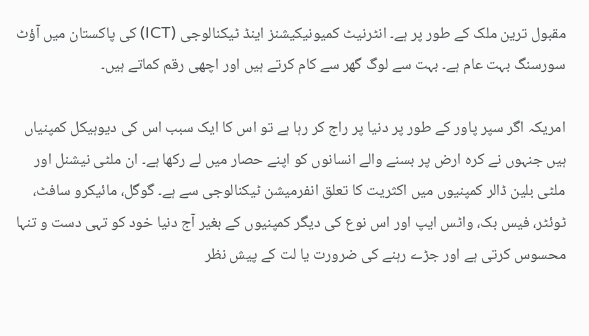مقبول ترین ملک کے طور پر ہے۔ انٹرنیٹ کمیونیکیشنز اینڈ ٹیکنالوجی (ICT) کی پاکستان میں آؤٹ سورسنگ بہت عام ہے۔ بہت سے لوگ گھر سے کام کرتے ہیں اور اچھی رقم کماتے ہیں۔

امریکہ اگر سپر پاور کے طور پر دنیا پر راج کر رہا ہے تو اس کا ایک سبب اس کی دیوہیکل کمپنیاں ہیں جنہوں نے کرہ ارض پر بسنے والے انسانوں کو اپنے حصار میں لے رکھا ہے۔ ان ملٹی نیشنل اور ملٹی بلین ڈالر کمپنیوں میں اکثریت کا تعلق انفرمیشن ٹیکنالوجی سے ہے۔ گوگل، مائیکرو سافٹ، ٹوئٹر، فیس بک، واٹس ایپ اور اس نوع کی دیگر کمپنیوں کے بغیر آج دنیا خود کو تہی دست و تنہا محسوس کرتی ہے اور جڑے رہنے کی ضرورت یا لت کے پیش نظر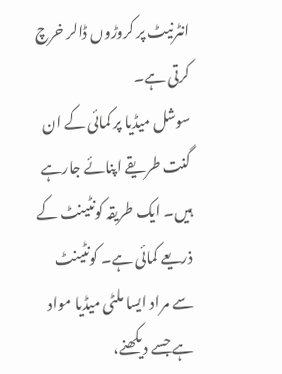انٹرنیٹ پر کروڑوں ڈالر خرچ کرتی ہے۔
سوشل میڈیا پر کمائی کے ان گنت طریقے اپنائے جارہے ہیں۔ ایک طریقہ کونٹینٹ کے ذریعے کمائی ہے۔ کونٹینٹ سے مراد ایسا ملٹی میڈیا مواد ہے جسے دیکھنے،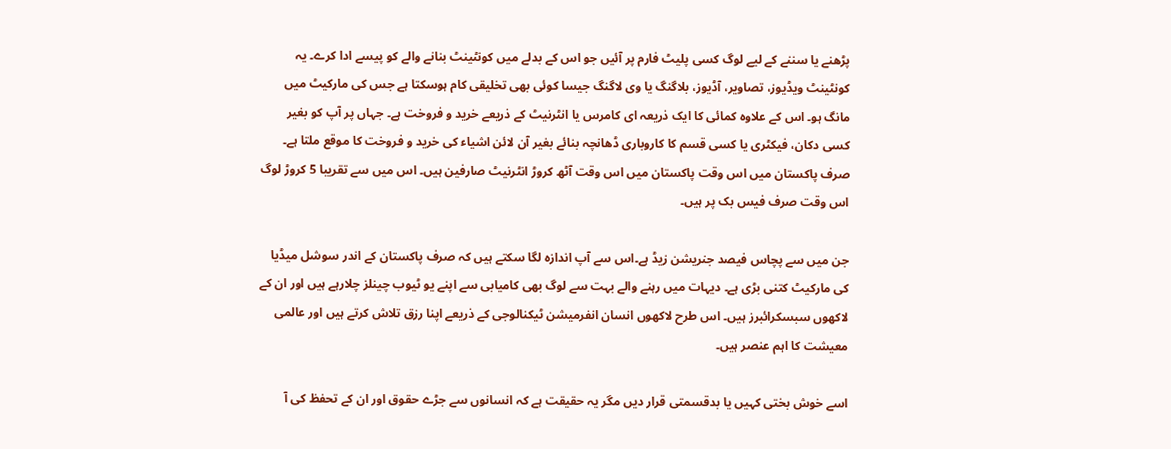پڑھنے یا سننے کے لیے لوگ کسی پلیٹ فارم پر آئیں جو اس کے بدلے میں کونٹینٹ بنانے والے کو پیسے ادا کرے۔ یہ کونٹینٹ ویڈیوز، تصاویر، آڈیوز، بلاگنگ یا وی لاگنگ جیسا کوئی بھی تخلیقی کام ہوسکتا ہے جس کی مارکیٹ میں مانگ ہو۔ اس کے علاوہ کمائی کا ایک ذریعہ ای کامرس یا انٹرنیٹ کے ذریعے خرید و فروخت ہے۔ جہاں پر آپ کو بغیر کسی دکان، فیکٹری یا کسی قسم کا کاروباری ڈھانچہ بنائے بغیر آن لائن اشیاء کی خرید و فروخت کا موقع ملتا ہے۔ صرف پاکستان میں اس وقت پاکستان میں اس وقت آٹھ کروڑ انٹرنیٹ صارفین ہیں۔ اس میں سے تقریبا 5 کروڑ لوگ اس وقت صرف فیس بک پر ہیں۔

جن میں سے پچاس فیصد جنریشن زیڈ ہے۔اس سے آپ اندازہ لگا سکتے ہیں کہ صرف پاکستان کے اندر سوشل میڈیا کی مارکیٹ کتنی بڑی ہے۔ دیہات میں رہنے والے بہت سے لوگ بھی کامیابی سے اپنے یو ٹیوب چینلز چلارہے ہیں اور ان کے لاکھوں سبسکرائبرز ہیں۔ اس طرح لاکھوں انسان انفرمیشن ٹیکنالوجی کے ذریعے اپنا رزق تلاش کرتے ہیں اور عالمی معیشت کا اہم عنصر ہیں۔

اسے خوش بختی کہیں یا بدقسمتی قرار دیں مگر یہ حقیقت ہے کہ انسانوں سے جڑے حقوق اور ان کے تحفظ کی آ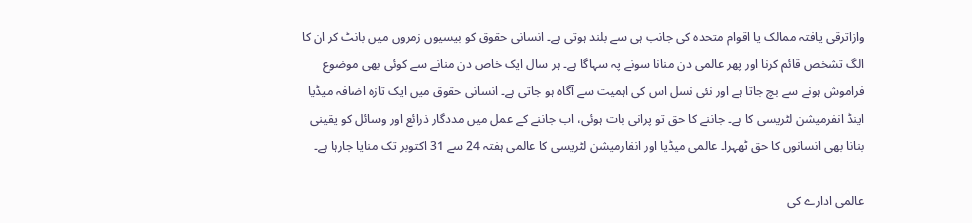وازاترقی یافتہ ممالک یا اقوام متحدہ کی جانب ہی سے بلند ہوتی ہے۔ انسانی حقوق کو بیسیوں زمروں میں بانٹ کر ان کا الگ تشخص قائم کرنا اور پھر عالمی دن منانا سونے پہ سہاگا ہے۔ ہر سال ایک خاص دن منانے سے کوئی بھی موضوع فراموش ہونے سے بچ جاتا ہے اور نئی نسل اس کی اہمیت سے آگاہ ہو جاتی ہے۔ انسانی حقوق میں ایک تازہ اضافہ میڈیا اینڈ انفرمیشن لٹریسی کا ہے۔ جاننے کا حق تو پرانی بات ہوئی، اب جاننے کے عمل میں مددگار ذرائع اور وسائل کو یقینی بنانا بھی انسانوں کا حق ٹھہرا۔ عالمی میڈیا اور انفارمیشن لٹریسی کا عالمی ہفتہ 24 سے 31 اکتوبر تک منایا جارہا ہے۔

عالمی ادارے کی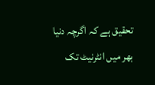تحقیق ہے کہ اگرچہ دنیا بھر میں انٹرنیٹ تک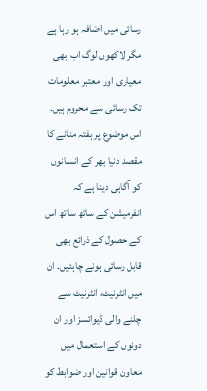رسائی میں اضافہ ہو رہا ہے مگر لاکھوں لوگ اب بھی معیاری اور معتبر معلومات تک رسائی سے محروم ہیں۔ اس موضوع پر ہفتہ منانے کا مقصد دنیا بھر کے انسانوں کو آگاہی دینا ہے کہ انفرمیشن کے ساتھ ساتھ اس کے حصول کے ذرائع بھی قابل رسائی ہونے چاہئیں۔ ان میں انٹرنیٹ، انٹرنیٹ سے چلنے والی ڈیوائسز اور ان دونوں کے استعمال میں معاون قوانین اور ضوابط کو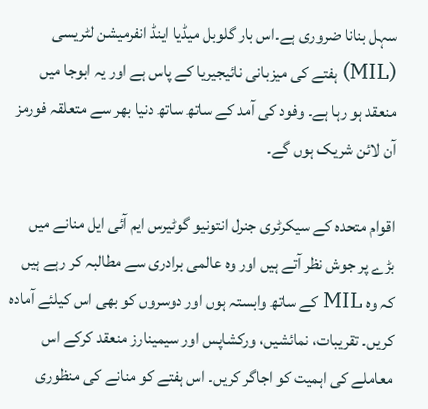سہل بنانا ضروری ہے۔اس بار گلوبل میڈیا اینڈ انفرمیشن لٹریسی (MIL) ہفتے کی میزبانی نائیجیریا کے پاس ہے اور یہ ابوجا میں منعقد ہو رہا ہے۔ وفود کی آمد کے ساتھ ساتھ دنیا بھر سے متعلقہ فورمز آن لائن شریک ہوں گے۔

اقوام متحدہ کے سیکرٹری جنرل انتونیو گوٹیرس ایم آئی ایل منانے میں بڑے پر جوش نظر آتے ہیں اور وہ عالمی برادری سے مطالبہ کر رہے ہیں کہ وہ MIL کے ساتھ وابستہ ہوں اور دوسروں کو بھی اس کیلئے آمادہ کریں۔ تقریبات، نمائشیں، ورکشاپس اور سیمینارز منعقد کرکے اس معاملے کی اہمیت کو اجاگر کریں۔ اس ہفتے کو منانے کی منظوری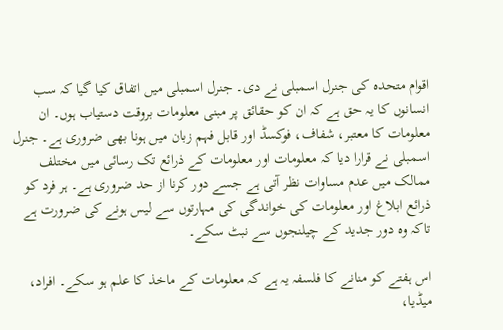اقوام متحدہ کی جنرل اسمبلی نے دی۔ جنرل اسمبلی میں اتفاق کیا گیا کہ سب انسانوں کا یہ حق ہے کہ ان کو حقائق پر مبنی معلومات بروقت دستیاب ہوں۔ ان معلومات کا معتبر، شفاف، فوکسڈ اور قابل فہم زبان میں ہونا بھی ضروری ہے۔ جنرل اسمبلی نے قرارا دیا کہ معلومات اور معلومات کے ذرائع تک رسائی میں مختلف ممالک میں عدم مساوات نظر آتی ہے جسے دور کرنا از حد ضروری ہے۔ ہر فرد کو ذرائع ابلاغ اور معلومات کی خواندگی کی مہارتوں سے لیس ہونے کی ضرورت ہے تاکہ وہ دور جدید کے چیلنجوں سے نبٹ سکے۔

اس ہفتے کو منانے کا فلسفہ یہ ہے کہ معلومات کے ماخذ کا علم ہو سکے۔ افراد، میڈیا،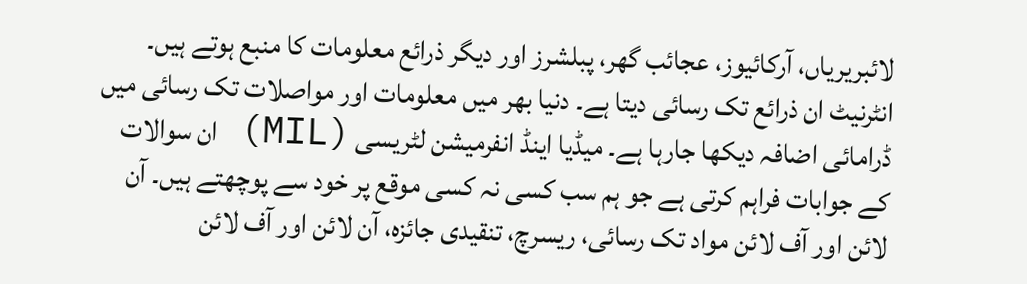لائبریریاں، آرکائیوز، عجائب گھر، پبلشرز اور دیگر ذرائع معلومات کا منبع ہوتے ہیں۔ انٹرنیٹ ان ذرائع تک رسائی دیتا ہے۔ دنیا بھر میں معلومات اور مواصلات تک رسائی میں ڈرامائی اضافہ دیکھا جارہا ہے۔ میڈیا اینڈ انفرمیشن لٹریسی (MIL) ان سوالات کے جوابات فراہم کرتی ہے جو ہم سب کسی نہ کسی موقع پر خود سے پوچھتے ہیں۔ آن لائن اور آف لائن مواد تک رسائی، ریسرچ، تنقیدی جائزہ، آن لائن اور آف لائن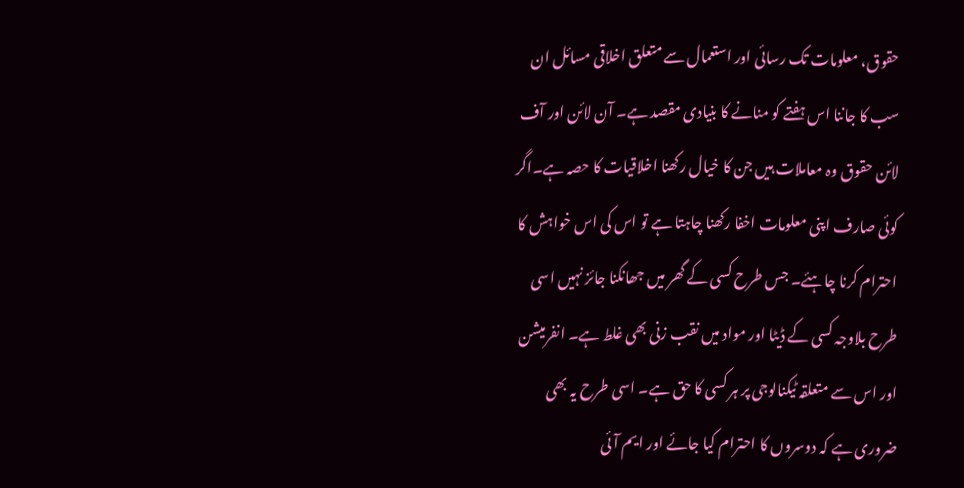حقوق، معلومات تک رسائی اور استعمال سے متعلق اخلاقی مسائل ان سب کا جاننا اس ہفتے کو منانے کا بنیادی مقصد ہے۔ آن لائن اور آف لائن حقوق وہ معاملات ہیں جن کا خیال رکھنا اخلاقیات کا حصہ ہے۔اگر کوئی صارف اپنی معلومات اخفا رکھنا چاہتا ہے تو اس کی اس خواہش کا احترام کرنا چاہئے۔ جس طرح کسی کے گھر میں جھانکنا جائز نہیں اسی طرح بلاوجہ کسی کے ڈیٹا اور مواد میں نقب زنی بھی غلط ہے۔ انفرمیشن اور اس سے متعلقہ ٹیکنالوجی پر ہر کسی کا حق ہے۔ اسی طرح یہ بھی ضروری ہے کہ دوسروں کا احترام کیا جائے اور ایم آئی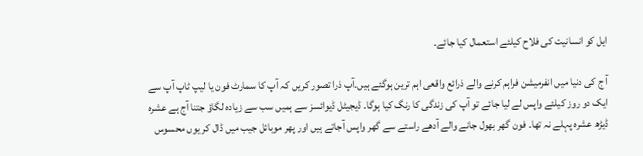ایل کو انسانیت کی فلاح کیلئے استعمال کیا جائے۔

آ ج کی دنیا میں انفرمیشن فراہم کرنے والے ذرائع واقعی اہم ترین ہوگئے ہیں۔آپ ذرا تصور کریں کہ آپ کا سمارٹ فون یا لیپ ٹاپ آپ سے ایک دو روز کیلئے واپس لے لیا جائے تو آپ کی زندگی کا رنگ کیا ہوگا۔ ڈیجیٹل ڈیوائسز سے ہمیں سب سے زیادہ لگاؤ جتنا آج ہے عشرہ ڈیڑھ عشرہ پہلے نہ تھا۔ فون گھر بھول جانے والے آدھے راستے سے گھر واپس آجاتے ہیں اور پھر موبائل جیب میں ڈال کر یوں محسوس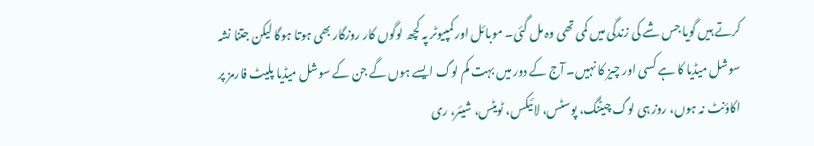کرتے ہیں گویا جس شے کی زندگی میں کمی تھی وہ مل گئی۔ موبائل اور کمپیوٹر پہ کچھ لوگوں کار روزگار بھی ہوتا ہوگا لیکن جتنا نشہ سوشل میڈیا کا ہے کسی اور چیز کا نہیں۔ آج کے دور میں بہت کم لوگ ایسے ہوں گے جن کے سوشل میڈیا پلیٹ فارمز پر اکاؤنٹ نہ ہوں، روز ہی لوگ چیٹنگ، پوسٹس، لائیکس، ٹویٹس، شیئر، ری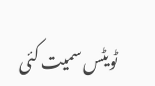ٹویٹس سمیت کئی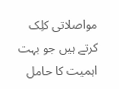مواصلاتی کلِک کرتے ہیں جو بہت اہمیت کا حامل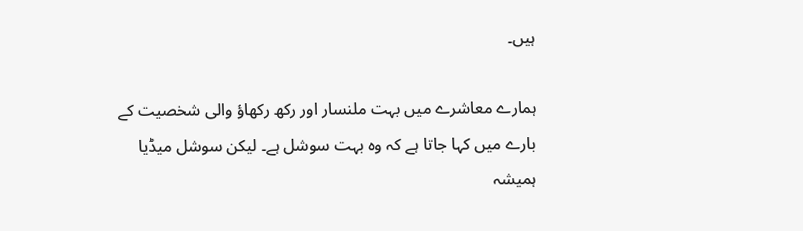ہیں۔

ہمارے معاشرے میں بہت ملنسار اور رکھ رکھاؤ والی شخصیت کے بارے میں کہا جاتا ہے کہ وہ بہت سوشل ہے۔ لیکن سوشل میڈیا ہمیشہ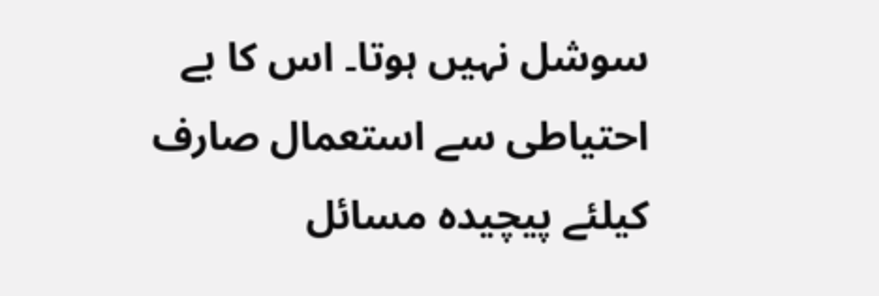سوشل نہیں ہوتا۔ اس کا بے احتیاطی سے استعمال صارف کیلئے پیچیدہ مسائل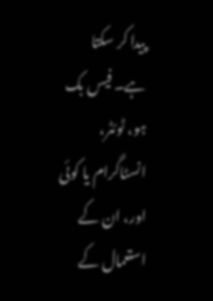پیدا کر سکتا ہے۔ فیس بک ہو، ٹوئٹر، انسٹاگرام یا کوئی اور، ان کے استعمال کے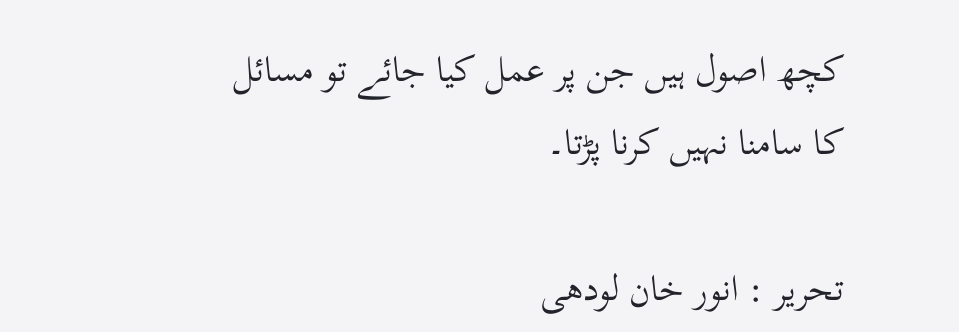کچھ اصول ہیں جن پر عمل کیا جائے تو مسائل کا سامنا نہیں کرنا پڑتا۔

تحریر : انور خان لودھی